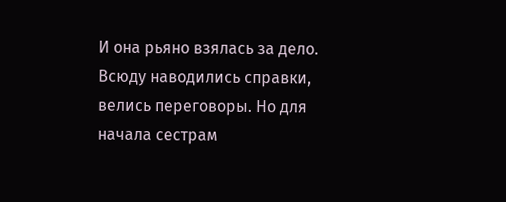И она рьяно взялась за дело. Всюду наводились справки, велись переговоры. Но для начала сестрам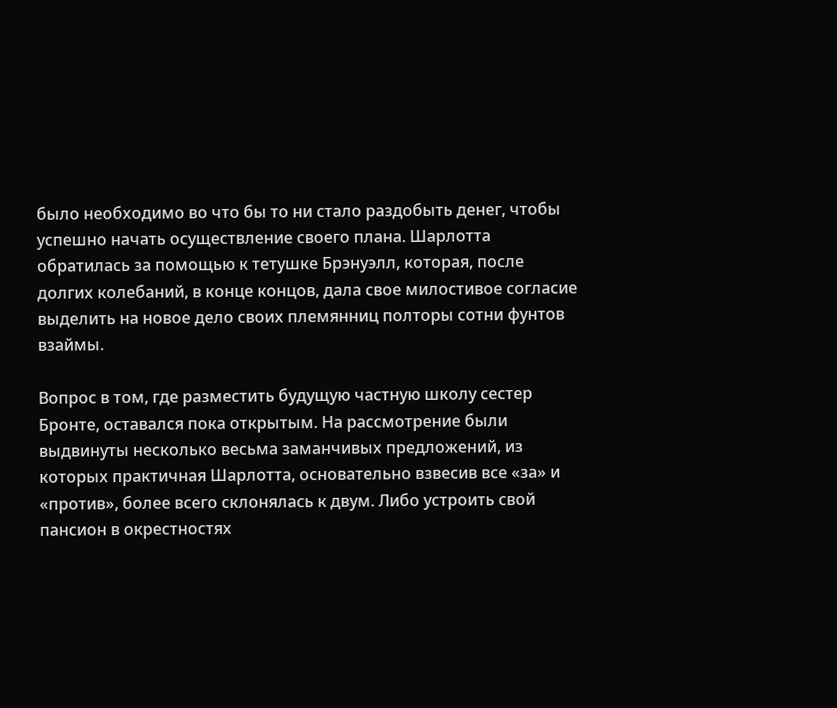было необходимо во что бы то ни стало раздобыть денег, чтобы успешно начать осуществление своего плана. Шарлотта обратилась за помощью к тетушке Брэнуэлл, которая, после долгих колебаний, в конце концов, дала свое милостивое согласие выделить на новое дело своих племянниц полторы сотни фунтов взаймы.

Вопрос в том, где разместить будущую частную школу сестер Бронте, оставался пока открытым. На рассмотрение были выдвинуты несколько весьма заманчивых предложений, из которых практичная Шарлотта, основательно взвесив все «за» и «против», более всего склонялась к двум. Либо устроить свой пансион в окрестностях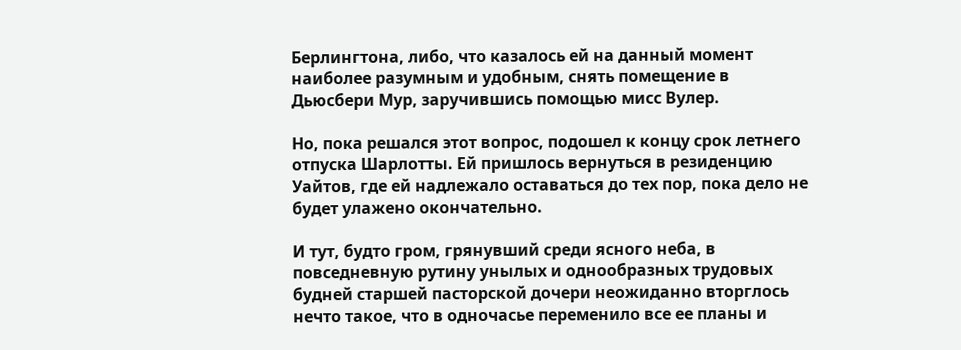Берлингтона, либо, что казалось ей на данный момент наиболее разумным и удобным, снять помещение в Дьюсбери Мур, заручившись помощью мисс Вулер.

Но, пока решался этот вопрос, подошел к концу срок летнего отпуска Шарлотты. Ей пришлось вернуться в резиденцию Уайтов, где ей надлежало оставаться до тех пор, пока дело не будет улажено окончательно.

И тут, будто гром, грянувший среди ясного неба, в повседневную рутину унылых и однообразных трудовых будней старшей пасторской дочери неожиданно вторглось нечто такое, что в одночасье переменило все ее планы и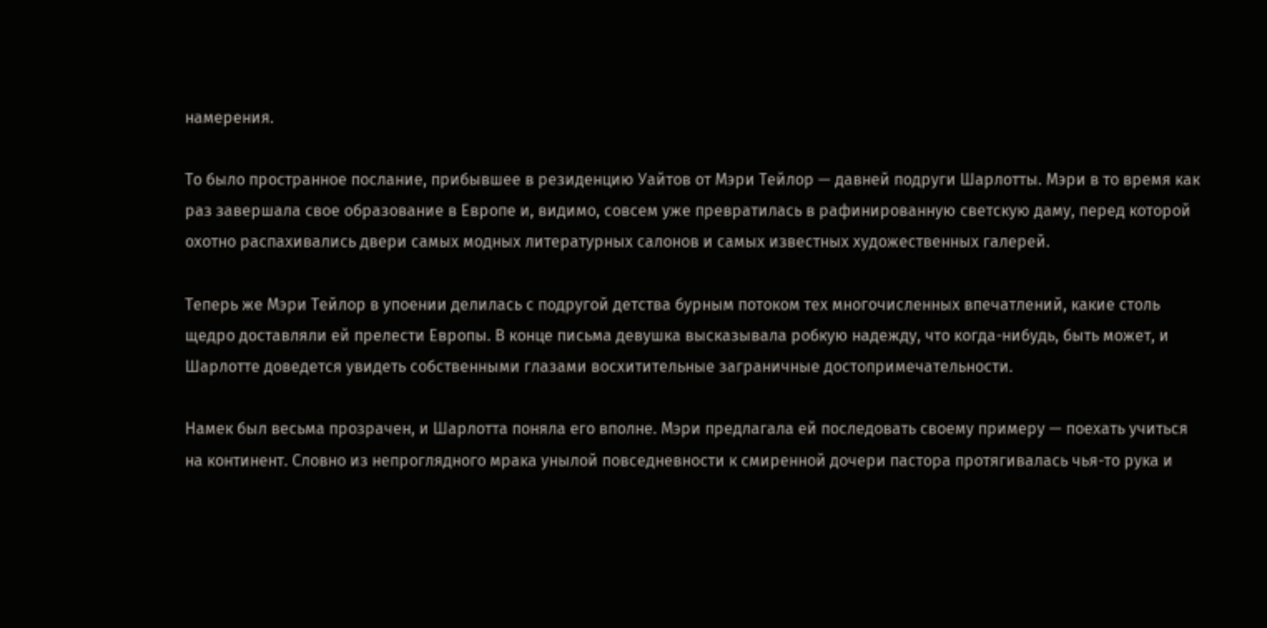намерения.

То было пространное послание, прибывшее в резиденцию Уайтов от Мэри Тейлор — давней подруги Шарлотты. Мэри в то время как раз завершала свое образование в Европе и, видимо, совсем уже превратилась в рафинированную светскую даму, перед которой охотно распахивались двери самых модных литературных салонов и самых известных художественных галерей.

Теперь же Мэри Тейлор в упоении делилась с подругой детства бурным потоком тех многочисленных впечатлений, какие столь щедро доставляли ей прелести Европы. В конце письма девушка высказывала робкую надежду, что когда-нибудь, быть может, и Шарлотте доведется увидеть собственными глазами восхитительные заграничные достопримечательности.

Намек был весьма прозрачен, и Шарлотта поняла его вполне. Мэри предлагала ей последовать своему примеру — поехать учиться на континент. Словно из непроглядного мрака унылой повседневности к смиренной дочери пастора протягивалась чья-то рука и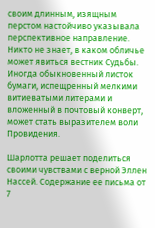своим длинным, изящным перстом настойчиво указывала перспективное направление. Никто не знает, в каком обличье может явиться вестник Судьбы. Иногда обыкновенный листок бумаги, испещренный мелкими витиеватыми литерами и вложенный в почтовый конверт, может стать выразителем воли Провидения.

Шарлотта решает поделиться своими чувствами с верной Эллен Нассей. Содержание ее письма от 7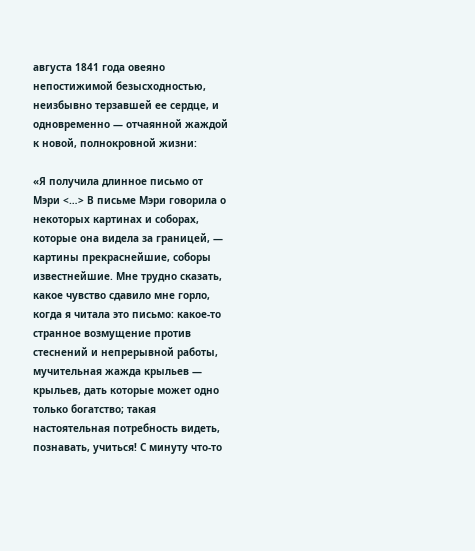августа 1841 года овеяно непостижимой безысходностью, неизбывно терзавшей ее сердце, и одновременно — отчаянной жаждой к новой, полнокровной жизни:

«Я получила длинное письмо от Мэри <…> В письме Мэри говорила о некоторых картинах и соборах, которые она видела за границей, — картины прекраснейшие, соборы известнейшие. Мне трудно сказать, какое чувство сдавило мне горло, когда я читала это письмо: какое-то странное возмущение против стеснений и непрерывной работы, мучительная жажда крыльев — крыльев, дать которые может одно только богатство; такая настоятельная потребность видеть, познавать, учиться! С минуту что-то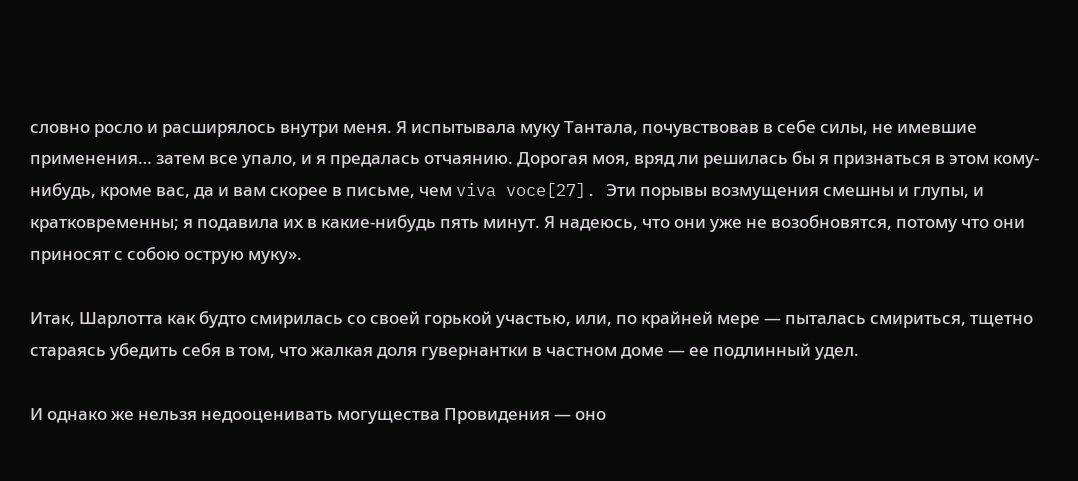словно росло и расширялось внутри меня. Я испытывала муку Тантала, почувствовав в себе силы, не имевшие применения… затем все упало, и я предалась отчаянию. Дорогая моя, вряд ли решилась бы я признаться в этом кому-нибудь, кроме вас, да и вам скорее в письме, чем viva voce[27]. Эти порывы возмущения смешны и глупы, и кратковременны; я подавила их в какие-нибудь пять минут. Я надеюсь, что они уже не возобновятся, потому что они приносят с собою острую муку».

Итак, Шарлотта как будто смирилась со своей горькой участью, или, по крайней мере — пыталась смириться, тщетно стараясь убедить себя в том, что жалкая доля гувернантки в частном доме — ее подлинный удел.

И однако же нельзя недооценивать могущества Провидения — оно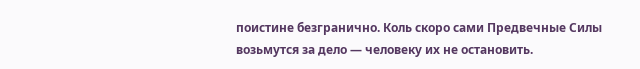поистине безгранично. Коль скоро сами Предвечные Силы возьмутся за дело — человеку их не остановить.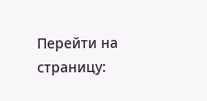Перейти на страницу: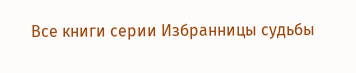Все книги серии Избранницы судьбы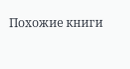Похожие книги